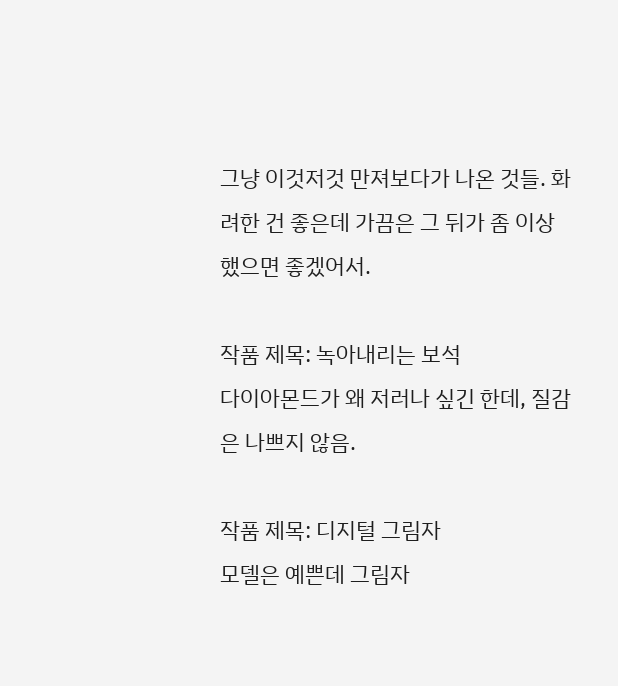그냥 이것저것 만져보다가 나온 것들. 화려한 건 좋은데 가끔은 그 뒤가 좀 이상했으면 좋겠어서.

작품 제목: 녹아내리는 보석
다이아몬드가 왜 저러나 싶긴 한데, 질감은 나쁘지 않음.

작품 제목: 디지털 그림자
모델은 예쁜데 그림자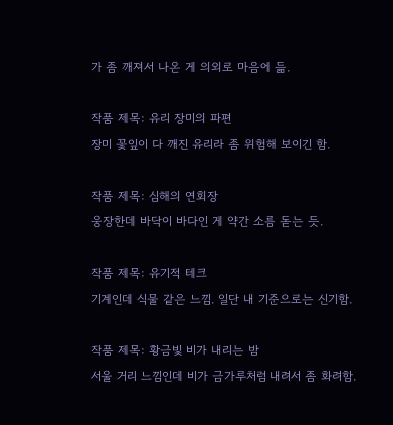가 좀 깨져서 나온 게 의외로 마음에 듦.

작품 제목: 유리 장미의 파편
장미 꽃잎이 다 깨진 유리라 좀 위험해 보이긴 함.

작품 제목: 심해의 연회장
웅장한데 바닥이 바다인 게 약간 소름 돋는 듯.

작품 제목: 유기적 테크
기계인데 식물 같은 느낌. 일단 내 기준으로는 신기함.

작품 제목: 황금빛 비가 내리는 밤
서울 거리 느낌인데 비가 금가루처럼 내려서 좀 화려함.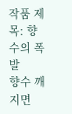작품 제목: 향수의 폭발
향수 깨지면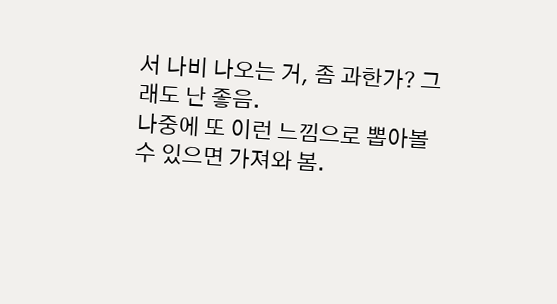서 나비 나오는 거, 좀 과한가? 그래도 난 좋음.
나중에 또 이런 느낌으로 뽑아볼 수 있으면 가져와 봄.